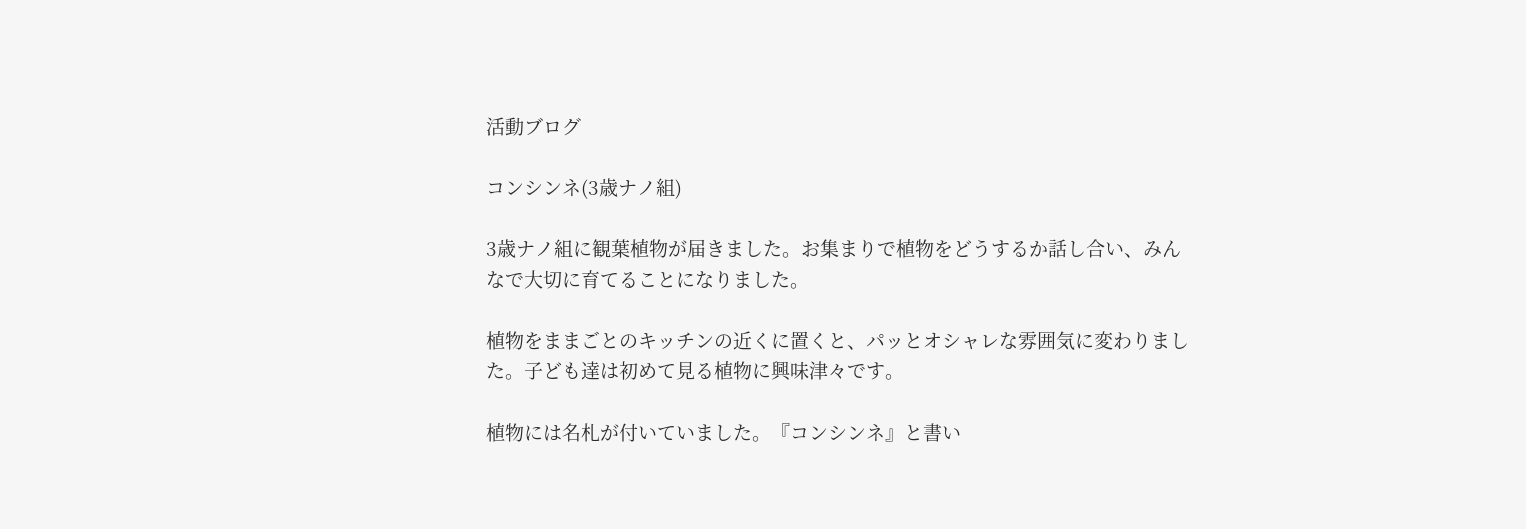活動ブログ

コンシンネ(3歳ナノ組)

3歳ナノ組に観葉植物が届きました。お集まりで植物をどうするか話し合い、みんなで大切に育てることになりました。

植物をままごとのキッチンの近くに置くと、パッとオシャレな雰囲気に変わりました。子ども達は初めて見る植物に興味津々です。

植物には名札が付いていました。『コンシンネ』と書い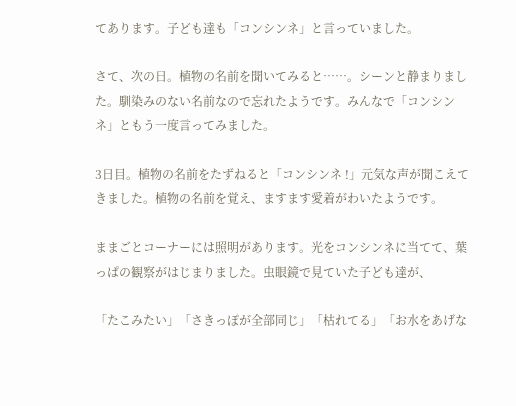てあります。子ども達も「コンシンネ」と言っていました。

さて、次の日。植物の名前を聞いてみると……。シーンと静まりました。馴染みのない名前なので忘れたようです。みんなで「コンシンネ」ともう一度言ってみました。

3日目。植物の名前をたずねると「コンシンネ !」元気な声が聞こえてきました。植物の名前を覚え、ますます愛着がわいたようです。

ままごとコーナーには照明があります。光をコンシンネに当てて、葉っぱの観察がはじまりました。虫眼鏡で見ていた子ども達が、

「たこみたい」「さきっぽが全部同じ」「枯れてる」「お水をあげな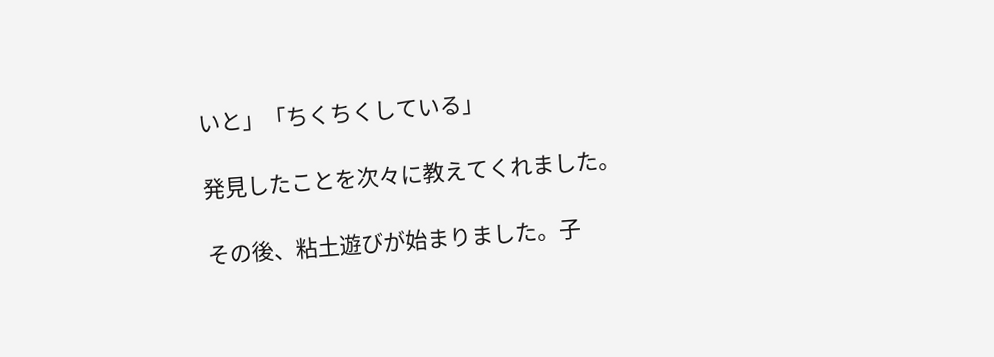いと」「ちくちくしている」

発見したことを次々に教えてくれました。

その後、粘土遊びが始まりました。子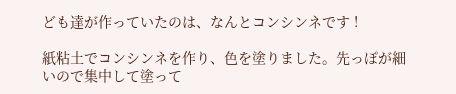ども達が作っていたのは、なんとコンシンネです !

紙粘土でコンシンネを作り、色を塗りました。先っぽが細いので集中して塗って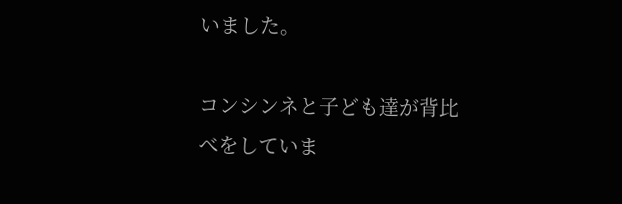いました。

コンシンネと子ども達が背比べをしていま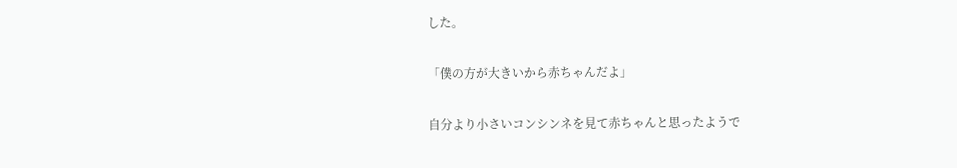した。

「僕の方が大きいから赤ちゃんだよ」

自分より小さいコンシンネを見て赤ちゃんと思ったようで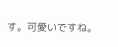す。可愛いですね。